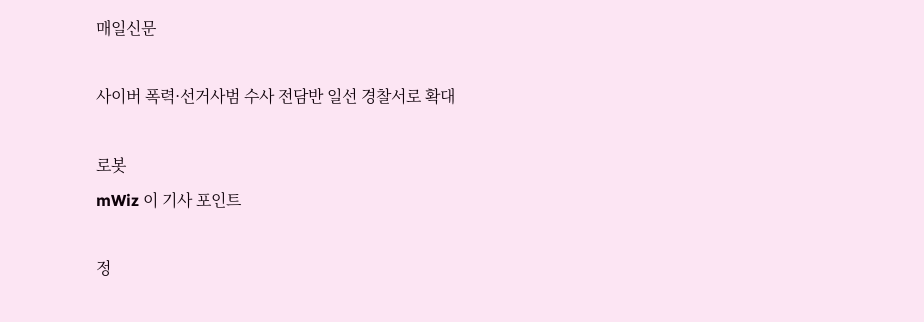매일신문

사이버 폭력·선거사범 수사 전담반 일선 경찰서로 확대

로봇
mWiz 이 기사 포인트

정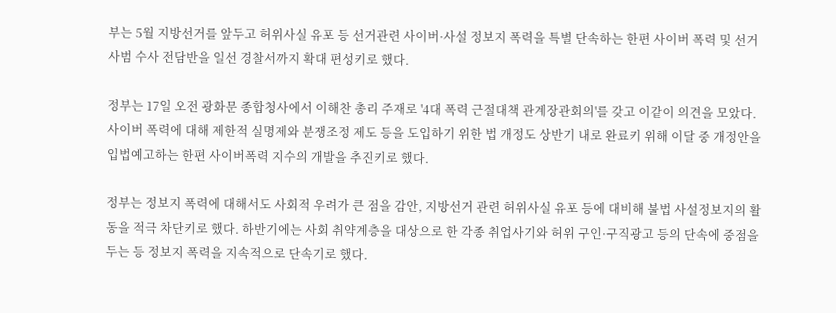부는 5월 지방선거를 앞두고 허위사실 유포 등 선거관련 사이버·사설 정보지 폭력을 특별 단속하는 한편 사이버 폭력 및 선거사범 수사 전담반을 일선 경찰서까지 확대 편성키로 했다.

정부는 17일 오전 광화문 종합청사에서 이해찬 총리 주재로 '4대 폭력 근절대책 관계장관회의'를 갖고 이같이 의견을 모았다. 사이버 폭력에 대해 제한적 실명제와 분쟁조정 제도 등을 도입하기 위한 법 개정도 상반기 내로 완료키 위해 이달 중 개정안을 입법예고하는 한편 사이버폭력 지수의 개발을 추진키로 했다.

정부는 정보지 폭력에 대해서도 사회적 우려가 큰 점을 감안, 지방선거 관련 허위사실 유포 등에 대비해 불법 사설정보지의 활동을 적극 차단키로 했다. 하반기에는 사회 취약계층을 대상으로 한 각종 취업사기와 허위 구인·구직광고 등의 단속에 중점을 두는 등 정보지 폭력을 지속적으로 단속기로 했다.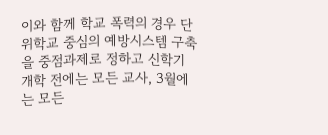이와 함께 학교 폭력의 경우 단위학교 중심의 예방시스템 구축을 중점과제로 정하고 신학기 개학 전에는 모든 교사, 3월에는 모든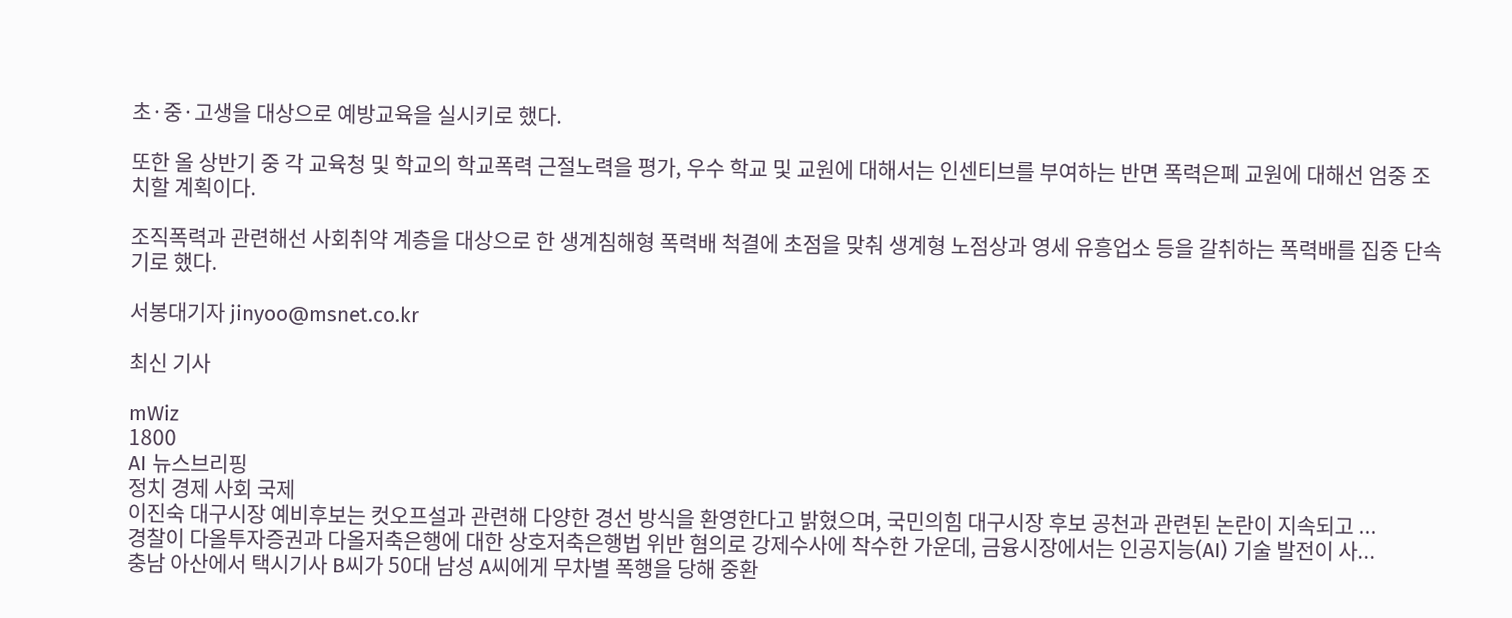초·중·고생을 대상으로 예방교육을 실시키로 했다.

또한 올 상반기 중 각 교육청 및 학교의 학교폭력 근절노력을 평가, 우수 학교 및 교원에 대해서는 인센티브를 부여하는 반면 폭력은폐 교원에 대해선 엄중 조치할 계획이다.

조직폭력과 관련해선 사회취약 계층을 대상으로 한 생계침해형 폭력배 척결에 초점을 맞춰 생계형 노점상과 영세 유흥업소 등을 갈취하는 폭력배를 집중 단속기로 했다.

서봉대기자 jinyoo@msnet.co.kr

최신 기사

mWiz
1800
AI 뉴스브리핑
정치 경제 사회 국제
이진숙 대구시장 예비후보는 컷오프설과 관련해 다양한 경선 방식을 환영한다고 밝혔으며, 국민의힘 대구시장 후보 공천과 관련된 논란이 지속되고 ...
경찰이 다올투자증권과 다올저축은행에 대한 상호저축은행법 위반 혐의로 강제수사에 착수한 가운데, 금융시장에서는 인공지능(AI) 기술 발전이 사...
충남 아산에서 택시기사 B씨가 50대 남성 A씨에게 무차별 폭행을 당해 중환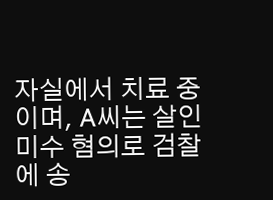자실에서 치료 중이며, A씨는 살인미수 혐의로 검찰에 송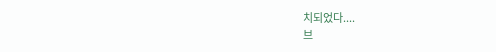치되었다....
브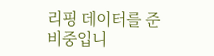리핑 데이터를 준비중입니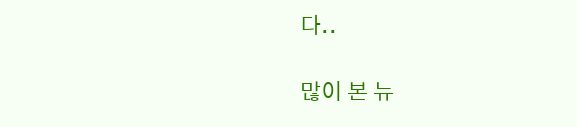다..

많이 본 뉴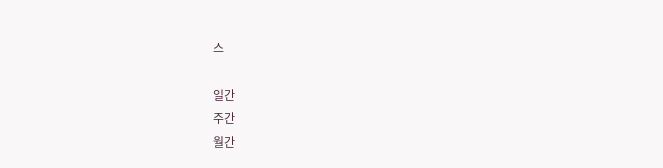스

일간
주간
월간